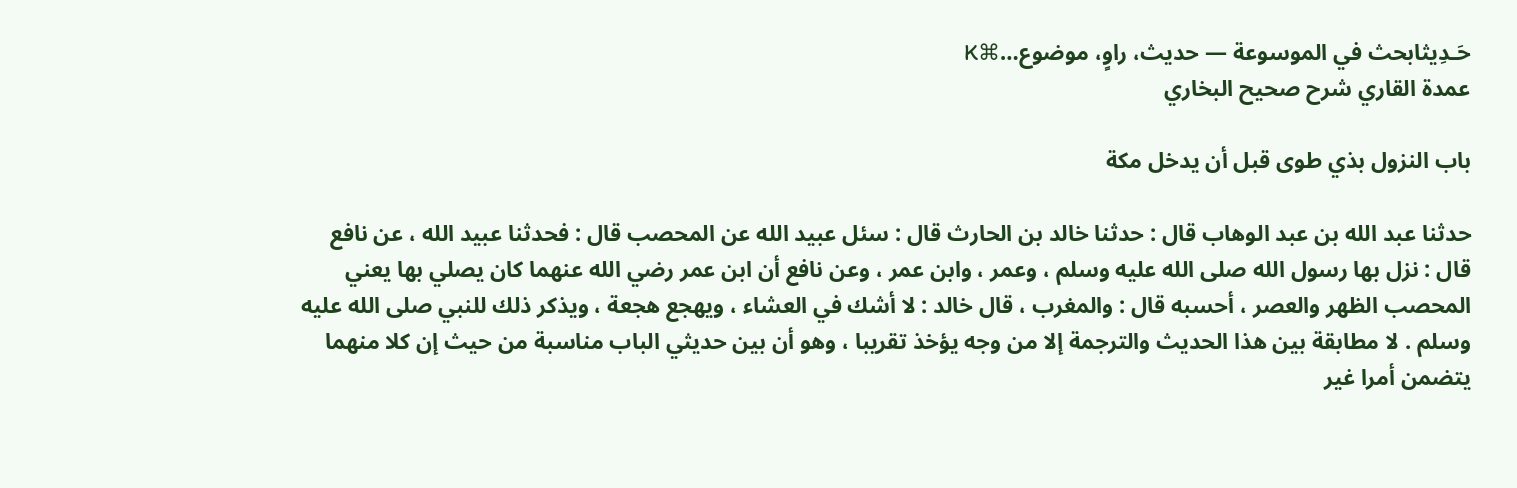حَـدِيثابحث في الموسوعة — حديث، راوٍ، موضوع…⌘K
عمدة القاري شرح صحيح البخاري

باب النزول بذي طوى قبل أن يدخل مكة

حدثنا عبد الله بن عبد الوهاب قال : حدثنا خالد بن الحارث قال : سئل عبيد الله عن المحصب قال : فحدثنا عبيد الله ، عن نافع قال : نزل بها رسول الله صلى الله عليه وسلم ، وعمر ، وابن عمر ، وعن نافع أن ابن عمر رضي الله عنهما كان يصلي بها يعني المحصب الظهر والعصر ، أحسبه قال : والمغرب ، قال خالد : لا أشك في العشاء ، ويهجع هجعة ، ويذكر ذلك للنبي صلى الله عليه وسلم . لا مطابقة بين هذا الحديث والترجمة إلا من وجه يؤخذ تقريبا ، وهو أن بين حديثي الباب مناسبة من حيث إن كلا منهما يتضمن أمرا غير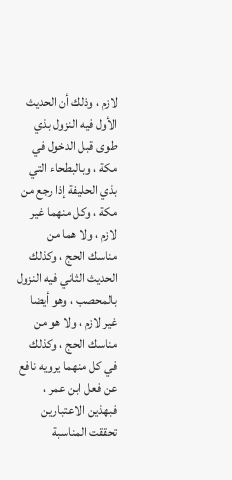لازم ، وذلك أن الحديث الأول فيه النزول بذي طوى قبل الدخول في مكة ، وبالبطحاء التي بذي الحليفة إذا رجع من مكة ، وكل منهما غير لازم ، ولا هما من مناسك الحج ، وكذلك الحديث الثاني فيه النزول بالمحصب ، وهو أيضا غير لازم ، ولا هو من مناسك الحج ، وكذلك في كل منهما يرويه نافع عن فعل ابن عمر ، فبهذين الاعتبارين تحققت المناسبة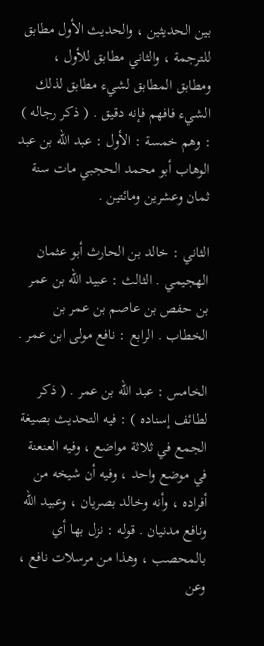بين الحديثين ، والحديث الأول مطابق للترجمة ، والثاني مطابق للأول ، ومطابق المطابق لشيء مطابق لذلك الشيء فافهم فإنه دقيق . ( ذكر رجاله ) : وهم خمسة : الأول : عبد الله بن عبد الوهاب أبو محمد الحجبي مات سنة ثمان وعشرين ومائتين .

الثاني : خالد بن الحارث أبو عثمان الهجيمي . الثالث : عبيد الله بن عمر بن حفص بن عاصم بن عمر بن الخطاب . الرابع : نافع مولى ابن عمر .

الخامس : عبد الله بن عمر . ( ذكر لطائف إسناده ) : فيه التحديث بصيغة الجمع في ثلاثة مواضع ، وفيه العنعنة في موضع واحد ، وفيه أن شيخه من أفراده ، وأنه وخالد بصريان ، وعبيد الله ونافع مدنيان . قوله : نزل بها أي بالمحصب ، وهذا من مرسلات نافع ، وعن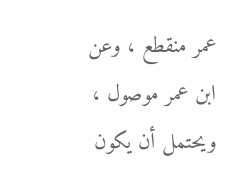عمر منقطع ، وعن ابن عمر موصول ، ويحتمل أن يكون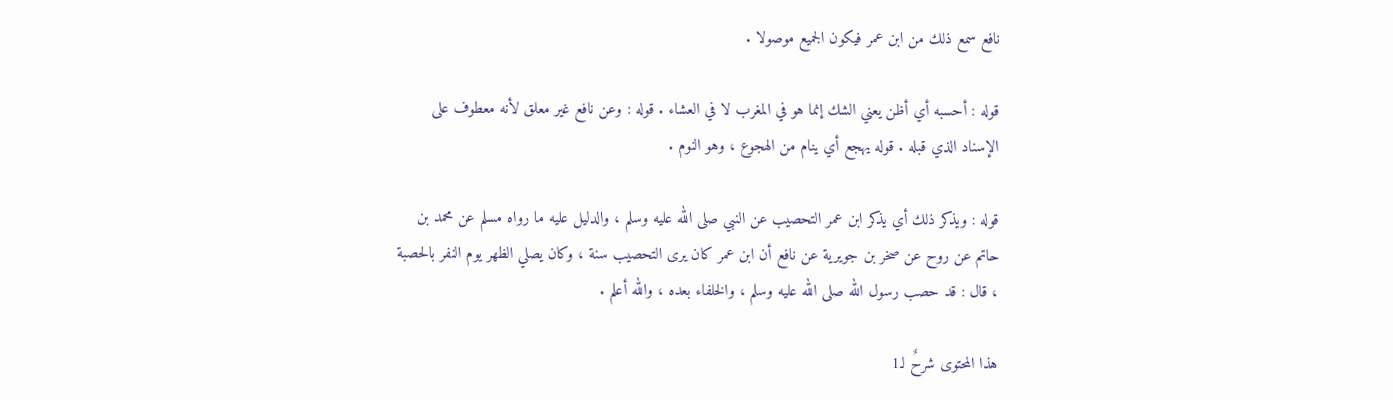نافع سمع ذلك من ابن عمر فيكون الجميع موصولا .

قوله : أحسبه أي أظن يعني الشك إنما هو في المغرب لا في العشاء . قوله : وعن نافع غير معلق لأنه معطوف على الإسناد الذي قبله . قوله يهجع أي ينام من الهجوع ، وهو النوم .

قوله : ويذكر ذلك أي يذكر ابن عمر التحصيب عن النبي صلى الله عليه وسلم ، والدليل عليه ما رواه مسلم عن محمد بن حاتم عن روح عن صخر بن جويرية عن نافع أن ابن عمر كان يرى التحصيب سنة ، وكان يصلي الظهر يوم النفر بالحصبة ، قال : قد حصب رسول الله صلى الله عليه وسلم ، والخلفاء بعده ، والله أعلم .

هذا المحتوى شرحٌ لـ1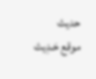حديث
موقع حَـدِيث